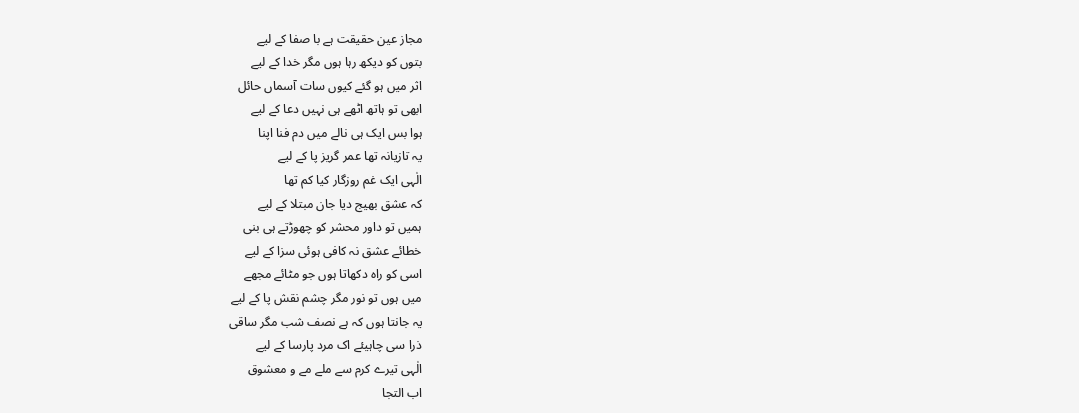مجاز عین حقیقت ہے با صفا کے لیے
بتوں کو دیکھ رہا ہوں مگر خدا کے لیے
اثر میں ہو گئے کیوں سات آسماں حائل
ابھی تو ہاتھ اٹھے ہی نہیں دعا کے لیے
ہوا بس ایک ہی نالے میں دم فنا اپنا
یہ تازیانہ تھا عمر گریز پا کے لیے
الٰہی ایک غم روزگار کیا کم تھا
کہ عشق بھیج دیا جان مبتلا کے لیے
ہمیں تو داور محشر کو چھوڑتے ہی بنی
خطائے عشق نہ کافی ہوئی سزا کے لیے
اسی کو راہ دکھاتا ہوں جو مٹائے مجھے
میں ہوں تو نور مگر چشم نقش پا کے لیے
یہ جانتا ہوں کہ ہے نصف شب مگر ساقی
ذرا سی چاہیئے اک مرد پارسا کے لیے
الٰہی تیرے کرم سے ملے مے و معشوق
اب التجا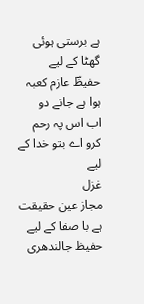ہے برستی ہوئی گھٹا کے لیے
حفیظؔ عازم کعبہ ہوا ہے جانے دو
اب اس پہ رحم کرو اے بتو خدا کے لیے
غزل
مجاز عین حقیقت ہے با صفا کے لیے
حفیظ جالندھری